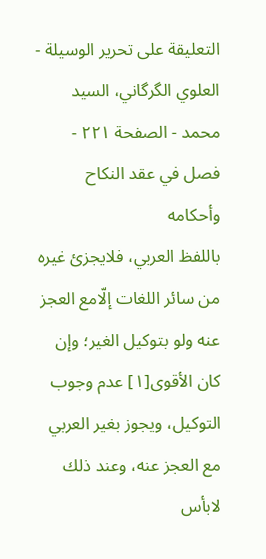التعليقة على تحرير الوسيلة - العلوي الگرگاني، السيد محمد - الصفحة ٢٢١ - فصل في عقد النكاح وأحكامه
باللفظ العربي، فلايجزئ غيره من سائر اللغات إلّامع العجز عنه ولو بتوكيل الغير؛ وإن كان الأقوى[١] عدم وجوب التوكيل، ويجوز بغير العربي مع العجز عنه، وعند ذلك لابأس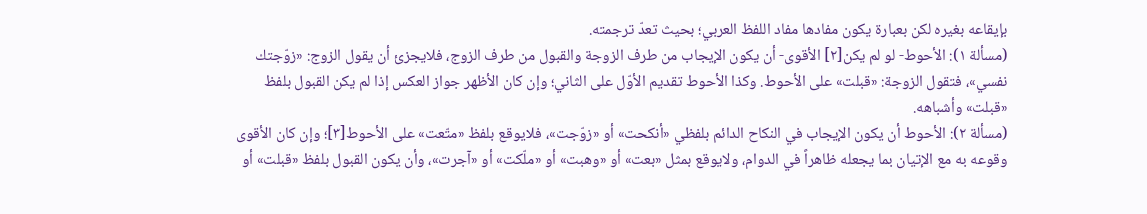بإيقاعه بغيره لكن بعبارة يكون مفادها مفاد اللفظ العربي؛ بحيث تعدّ ترجمته.
(مسألة ١): الأحوط- لو لم يكن[٢] الأقوى- أن يكون الإيجاب من طرف الزوجة والقبول من طرف الزوج، فلايجزئ أن يقول الزوج: «زوّجتك نفسي»، فتقول الزوجة: «قبلت» على الأحوط. وكذا الأحوط تقديم الأوّل على الثاني؛ وإن كان الأظهر جواز العكس إذا لم يكن القبول بلفظ «قبلت» وأشباهه.
(مسألة ٢): الأحوط أن يكون الإيجاب في النكاح الدائم بلفظي «أنكحت» أو «زوّجت»، فلايوقع بلفظ «متّعت» على الأحوط[٣]؛ وإن كان الأقوى وقوعه به مع الإتيان بما يجعله ظاهراً في الدوام، ولايوقع بمثل «بعت» أو «وهبت» أو «ملّكت» أو «آجرت»، وأن يكون القبول بلفظ «قبلت» أو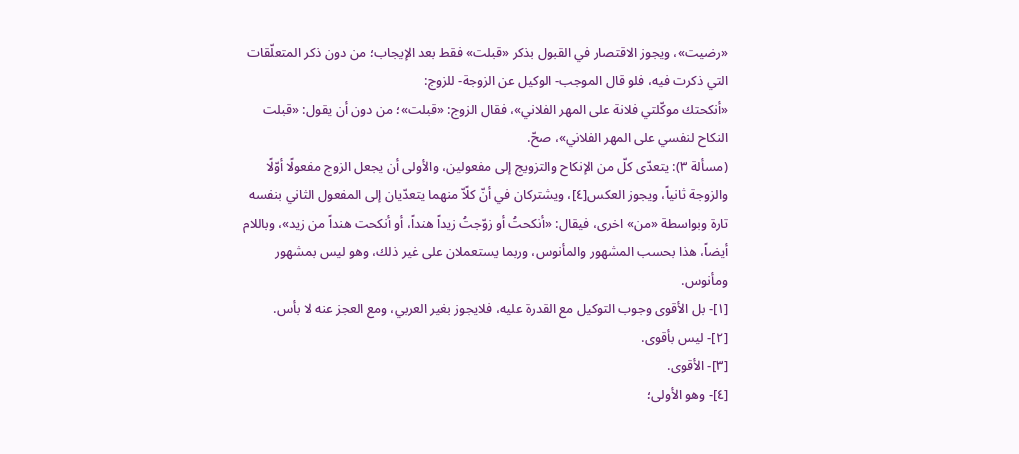«رضيت»، ويجوز الاقتصار في القبول بذكر «قبلت» فقط بعد الإيجاب؛ من دون ذكر المتعلّقات التي ذكرت فيه، فلو قال الموجب- الوكيل عن الزوجة- للزوج:
«أنكحتك موكّلتي فلانة على المهر الفلاني»، فقال الزوج: «قبلت»؛ من دون أن يقول: «قبلت النكاح لنفسي على المهر الفلاني»، صحّ.
(مسألة ٣): يتعدّى كلّ من الإنكاح والتزويج إلى مفعولين، والأولى أن يجعل الزوج مفعولًا أوّلًا والزوجة ثانياً، ويجوز العكس[٤]، ويشتركان في أنّ كلًاّ منهما يتعدّيان إلى المفعول الثاني بنفسه تارة وبواسطة «من» اخرى، فيقال: «أنكحتُ أو زوّجتُ زيداً هنداً، أو أنكحت هنداً من زيد»، وباللام أيضاً، هذا بحسب المشهور والمأنوس، وربما يستعملان على غير ذلك، وهو ليس بمشهور ومأنوس.
[١]- بل الأقوى وجوب التوكيل مع القدرة عليه، فلايجوز بغير العربي، ومع العجز عنه لا بأس.
[٢]- ليس بأقوى.
[٣]- الأقوى.
[٤]- وهو الأولى؛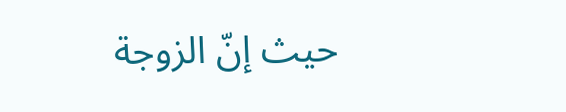حيث إنّ الزوجة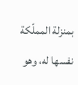بمنزلة المملّكة نفسها له، وهو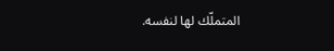المتملّك لها لنفسه.